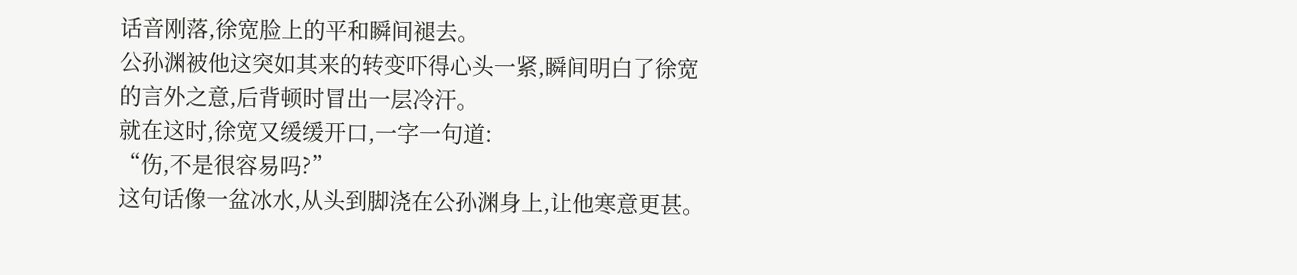话音刚落,徐宽脸上的平和瞬间褪去。
公孙渊被他这突如其来的转变吓得心头一紧,瞬间明白了徐宽的言外之意,后背顿时冒出一层冷汗。
就在这时,徐宽又缓缓开口,一字一句道:
“伤,不是很容易吗?”
这句话像一盆冰水,从头到脚浇在公孙渊身上,让他寒意更甚。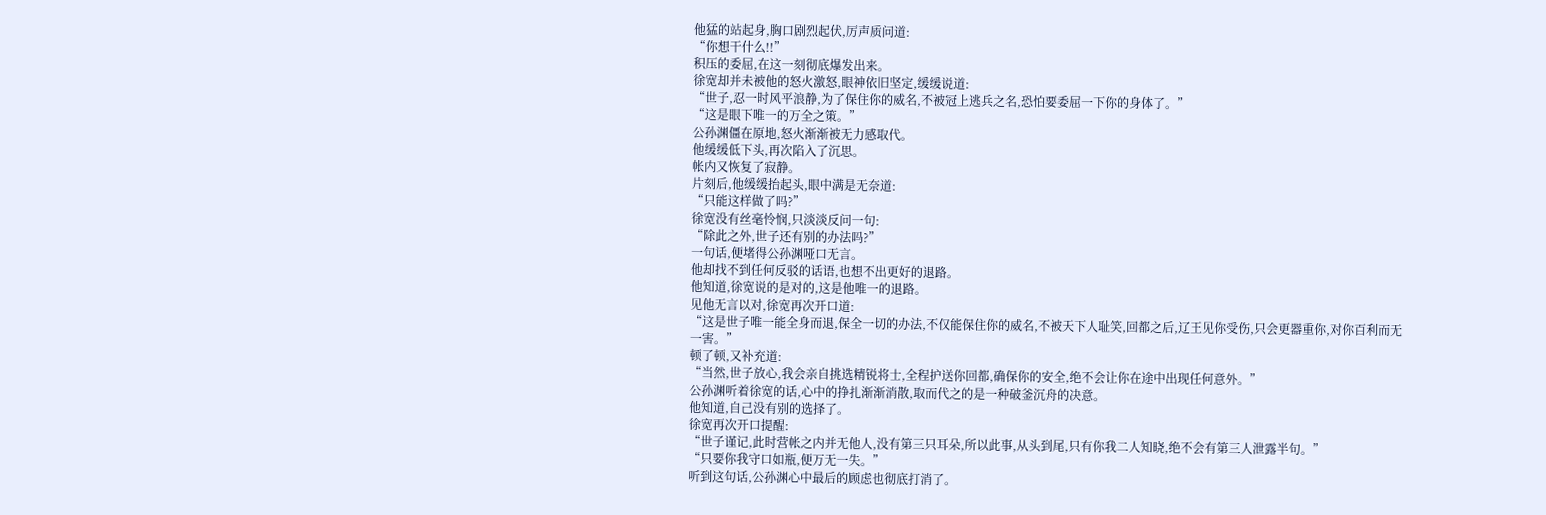他猛的站起身,胸口剧烈起伏,厉声质问道:
“你想干什么!!”
积压的委屈,在这一刻彻底爆发出来。
徐宽却并未被他的怒火激怒,眼神依旧坚定,缓缓说道:
“世子,忍一时风平浪静,为了保住你的威名,不被冠上逃兵之名,恐怕要委屈一下你的身体了。”
“这是眼下唯一的万全之策。”
公孙渊僵在原地,怒火渐渐被无力感取代。
他缓缓低下头,再次陷入了沉思。
帐内又恢复了寂静。
片刻后,他缓缓抬起头,眼中满是无奈道:
“只能这样做了吗?”
徐宽没有丝毫怜悯,只淡淡反问一句:
“除此之外,世子还有别的办法吗?”
一句话,便堵得公孙渊哑口无言。
他却找不到任何反驳的话语,也想不出更好的退路。
他知道,徐宽说的是对的,这是他唯一的退路。
见他无言以对,徐宽再次开口道:
“这是世子唯一能全身而退,保全一切的办法,不仅能保住你的威名,不被天下人耻笑,回都之后,辽王见你受伤,只会更器重你,对你百利而无一害。”
顿了顿,又补充道:
“当然,世子放心,我会亲自挑选精锐将士,全程护送你回都,确保你的安全,绝不会让你在途中出现任何意外。”
公孙渊听着徐宽的话,心中的挣扎渐渐消散,取而代之的是一种破釜沉舟的决意。
他知道,自己没有别的选择了。
徐宽再次开口提醒:
“世子谨记,此时营帐之内并无他人,没有第三只耳朵,所以此事,从头到尾,只有你我二人知晓,绝不会有第三人泄露半句。”
“只要你我守口如瓶,便万无一失。”
听到这句话,公孙渊心中最后的顾虑也彻底打消了。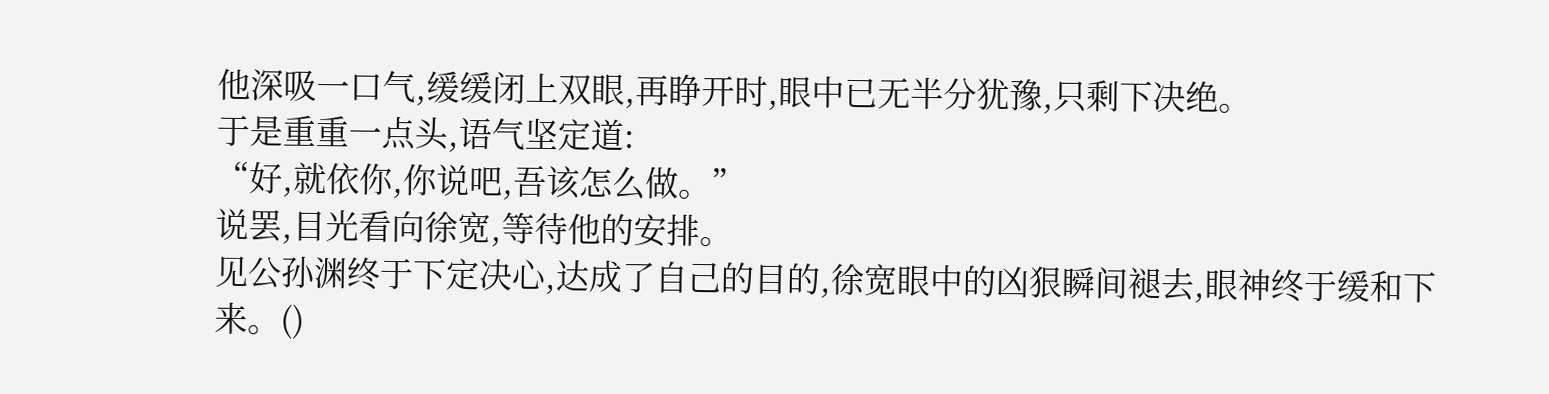他深吸一口气,缓缓闭上双眼,再睁开时,眼中已无半分犹豫,只剩下决绝。
于是重重一点头,语气坚定道:
“好,就依你,你说吧,吾该怎么做。”
说罢,目光看向徐宽,等待他的安排。
见公孙渊终于下定决心,达成了自己的目的,徐宽眼中的凶狠瞬间褪去,眼神终于缓和下来。()